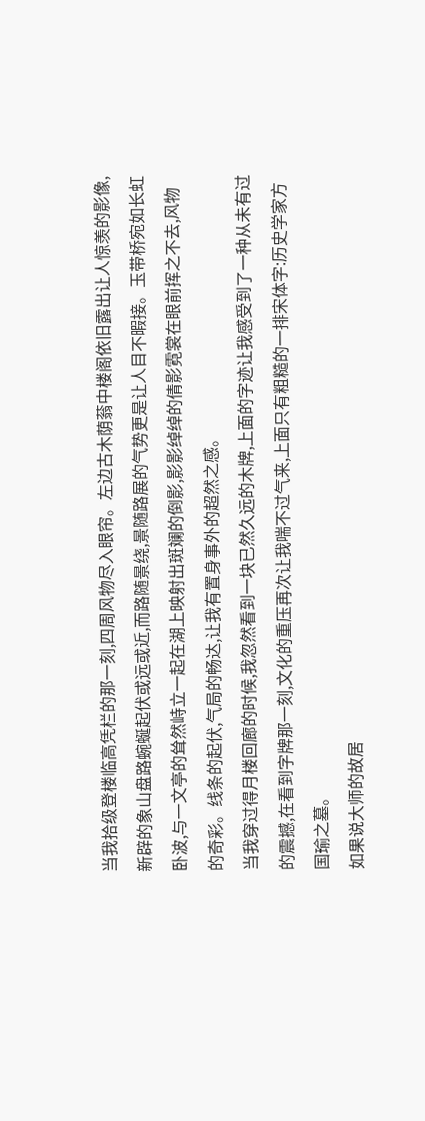当我拾级登楼临高凭栏的那一刻,四周风物尽入眼帘。左边古木荫蓊中楼阁依旧露出让人惊羡的影像,新辟的象山盘路蜿蜒起伏或远或近,而路随景绕,景随路展的气势更是让人目不暇接。玉带桥宛如长虹卧波,与一文亭的耸然峙立一起在湖上映射出斑斓的倒影,影影绰绰的倩影霓裳在眼前挥之不去,风物的奇彩。线条的起伏,气局的畅达,让我有置身事外的超然之感。
当我穿过得月楼回廊的时候,我忽然看到一块已然久远的木牌,上面的字迹让我感受到了一种从未有过的震撼,在看到字牌那一刻,文化的重压再次让我喘不过气来,上面只有粗糙的一排宋体字:历史学家方国瑜之墓。
如果说大师的故居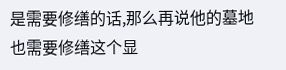是需要修缮的话,那么再说他的墓地也需要修缮这个显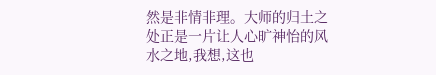然是非情非理。大师的归土之处正是一片让人心旷神怡的风水之地,我想,这也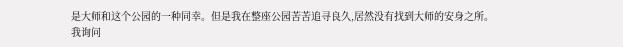是大师和这个公园的一种同幸。但是我在整座公园苦苦追寻良久,居然没有找到大师的安身之所。
我询问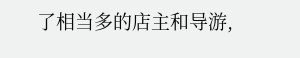了相当多的店主和导游,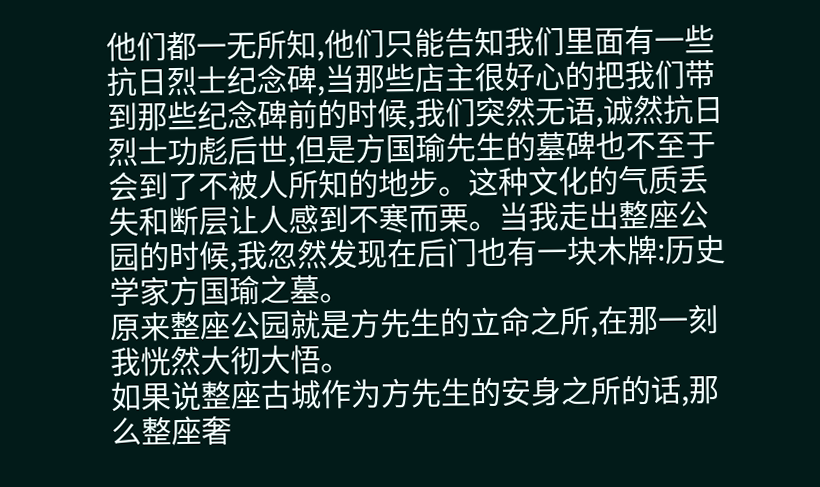他们都一无所知,他们只能告知我们里面有一些抗日烈士纪念碑,当那些店主很好心的把我们带到那些纪念碑前的时候,我们突然无语,诚然抗日烈士功彪后世,但是方国瑜先生的墓碑也不至于会到了不被人所知的地步。这种文化的气质丢失和断层让人感到不寒而栗。当我走出整座公园的时候,我忽然发现在后门也有一块木牌:历史学家方国瑜之墓。
原来整座公园就是方先生的立命之所,在那一刻我恍然大彻大悟。
如果说整座古城作为方先生的安身之所的话,那么整座奢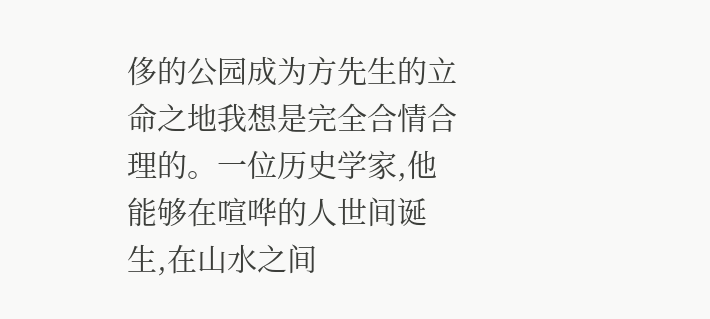侈的公园成为方先生的立命之地我想是完全合情合理的。一位历史学家,他能够在喧哗的人世间诞生,在山水之间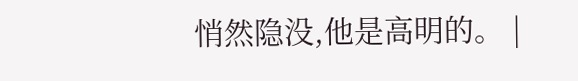悄然隐没,他是高明的。 |